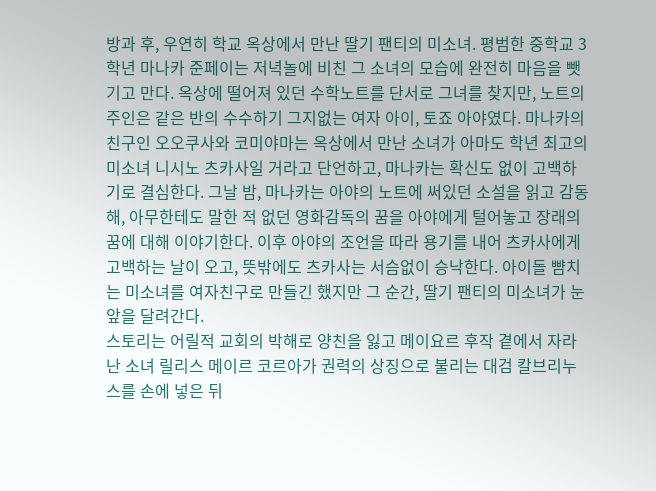방과 후, 우연히 학교 옥상에서 만난 딸기 팬티의 미소녀. 평범한 중학교 3학년 마나카 준페이는 저녁놀에 비친 그 소녀의 모습에 완전히 마음을 뺏기고 만다. 옥상에 떨어져 있던 수학노트를 단서로 그녀를 찾지만, 노트의 주인은 같은 반의 수수하기 그지없는 여자 아이, 토죠 아야였다. 마나카의 친구인 오오쿠사와 코미야마는 옥상에서 만난 소녀가 아마도 학년 최고의 미소녀 니시노 츠카사일 거라고 단언하고, 마나카는 확신도 없이 고백하기로 결심한다. 그날 밤, 마나카는 아야의 노트에 써있던 소설을 읽고 감동해, 아무한테도 말한 적 없던 영화감독의 꿈을 아야에게 털어놓고 장래의 꿈에 대해 이야기한다. 이후 아야의 조언을 따라 용기를 내어 츠카사에게 고백하는 날이 오고, 뜻밖에도 츠카사는 서슴없이 승낙한다. 아이돌 뺨치는 미소녀를 여자친구로 만들긴 했지만 그 순간, 딸기 팬티의 미소녀가 눈앞을 달려간다.
스토리는 어릴적 교회의 박해로 양친을 잃고 메이요르 후작 곁에서 자라난 소녀 릴리스 메이르 코르아가 권력의 상징으로 불리는 대검 칼브리누스를 손에 넣은 뒤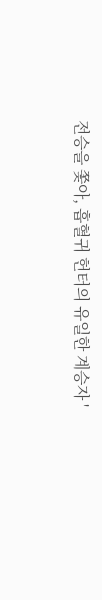전승을 쫓아, 흡혈귀 헌터의 유일한 계승자 '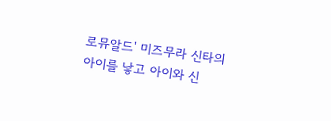로뮤알드' 미즈무라 신타의 아이를 낳고 아이와 신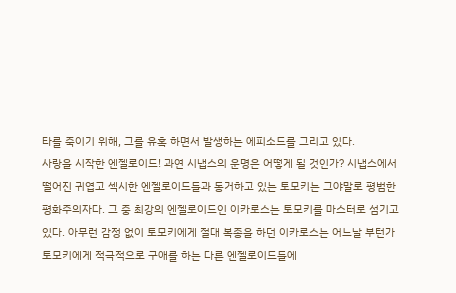타를 죽이기 위해, 그를 유혹 하면서 발생하는 에피소드를 그리고 있다.
사랑을 시작한 엔젤로이드! 과연 시냅스의 운명은 어떻게 될 것인가? 시냅스에서 떨어진 귀엽고 섹시한 엔젤로이드들과 동거하고 있는 토모키는 그야말로 평범한 평화주의자다. 그 중 최강의 엔젤로이드인 이카로스는 토모키를 마스터로 섬기고 있다. 아무런 감정 없이 토모키에게 절대 복종을 하던 이카로스는 어느날 부턴가 토모키에게 적극적으로 구애를 하는 다른 엔젤로이드들에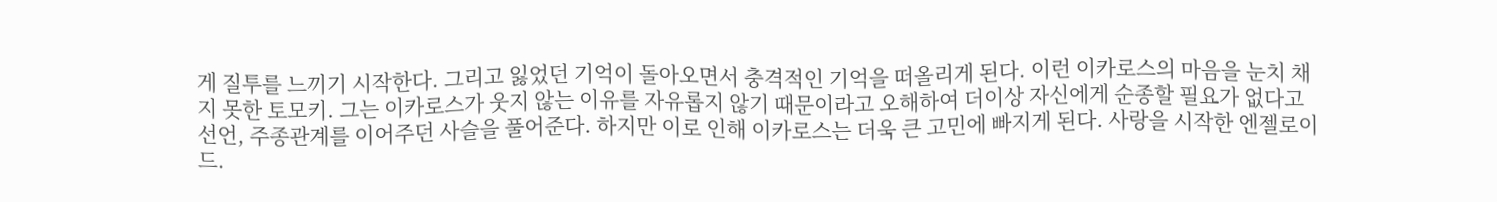게 질투를 느끼기 시작한다. 그리고 잃었던 기억이 돌아오면서 충격적인 기억을 떠올리게 된다. 이런 이카로스의 마음을 눈치 채지 못한 토모키. 그는 이카로스가 웃지 않는 이유를 자유롭지 않기 때문이라고 오해하여 더이상 자신에게 순종할 필요가 없다고 선언, 주종관계를 이어주던 사슬을 풀어준다. 하지만 이로 인해 이카로스는 더욱 큰 고민에 빠지게 된다. 사랑을 시작한 엔젤로이드.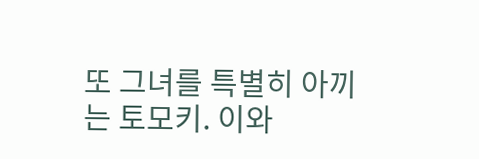또 그녀를 특별히 아끼는 토모키. 이와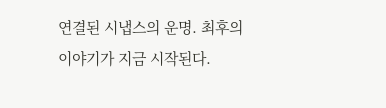연결된 시냅스의 운명. 최후의 이야기가 지금 시작된다.